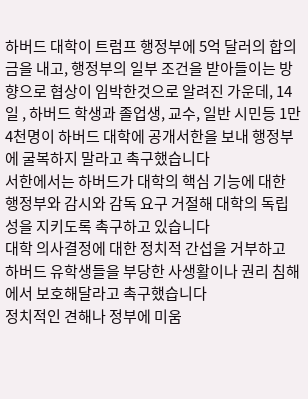하버드 대학이 트럼프 행정부에 5억 달러의 합의금을 내고, 행정부의 일부 조건을 받아들이는 방향으로 협상이 임박한것으로 알려진 가운데, 14일 , 하버드 학생과 졸업생, 교수, 일반 시민등 1만4천명이 하버드 대학에 공개서한을 보내 행정부에 굴복하지 말라고 촉구했습니다
서한에서는 하버드가 대학의 핵심 기능에 대한 행정부와 감시와 감독 요구 거절해 대학의 독립성을 지키도록 촉구하고 있습니다
대학 의사결정에 대한 정치적 간섭을 거부하고 하버드 유학생들을 부당한 사생활이나 권리 침해에서 보호해달라고 촉구했습니다
정치적인 견해나 정부에 미움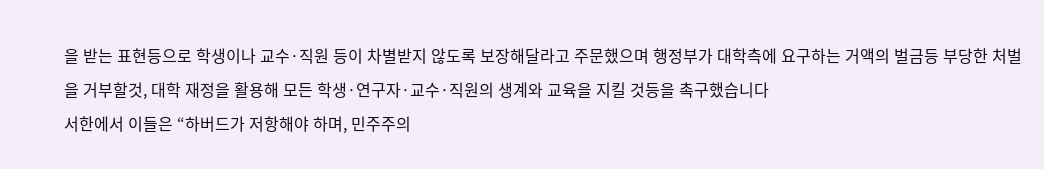을 받는 표현등으로 학생이나 교수·직원 등이 차별받지 않도록 보장해달라고 주문했으며 행정부가 대학측에 요구하는 거액의 벌금등 부당한 처벌을 거부할것, 대학 재정을 활용해 모든 학생·연구자·교수·직원의 생계와 교육을 지킬 것등을 촉구했습니다
서한에서 이들은 “하버드가 저항해야 하며, 민주주의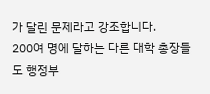가 달린 문제라고 강조합니다.
200여 명에 달하는 다른 대학 총장들도 행정부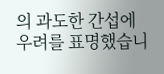의 과도한 간섭에 우려를 표명했습니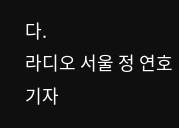다.
라디오 서울 정 연호 기자